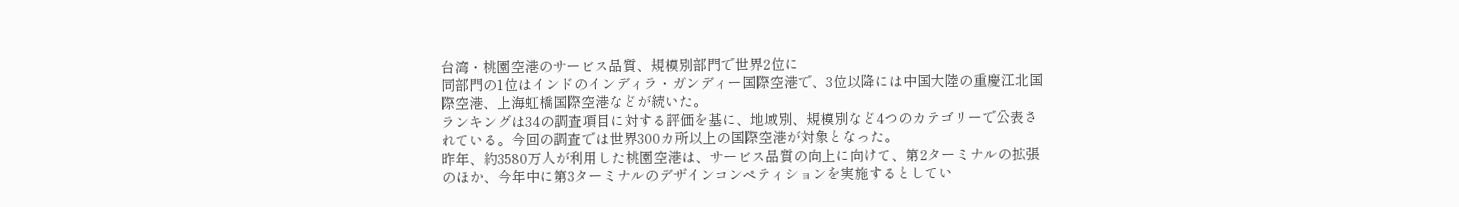台湾・桃園空港のサービス品質、規模別部門で世界2位に
同部門の1位はインドのインディラ・ガンディー国際空港で、3位以降には中国大陸の重慶江北国際空港、上海虹橋国際空港などが続いた。
ランキングは34の調査項目に対する評価を基に、地域別、規模別など4つのカテゴリーで公表されている。今回の調査では世界300カ所以上の国際空港が対象となった。
昨年、約3580万人が利用した桃園空港は、サービス品質の向上に向けて、第2ターミナルの拡張のほか、今年中に第3ターミナルのデザインコンペティションを実施するとしてい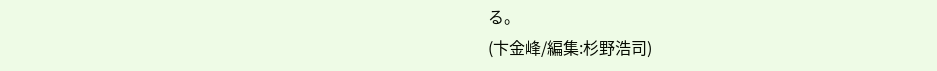る。
(卞金峰/編集:杉野浩司)